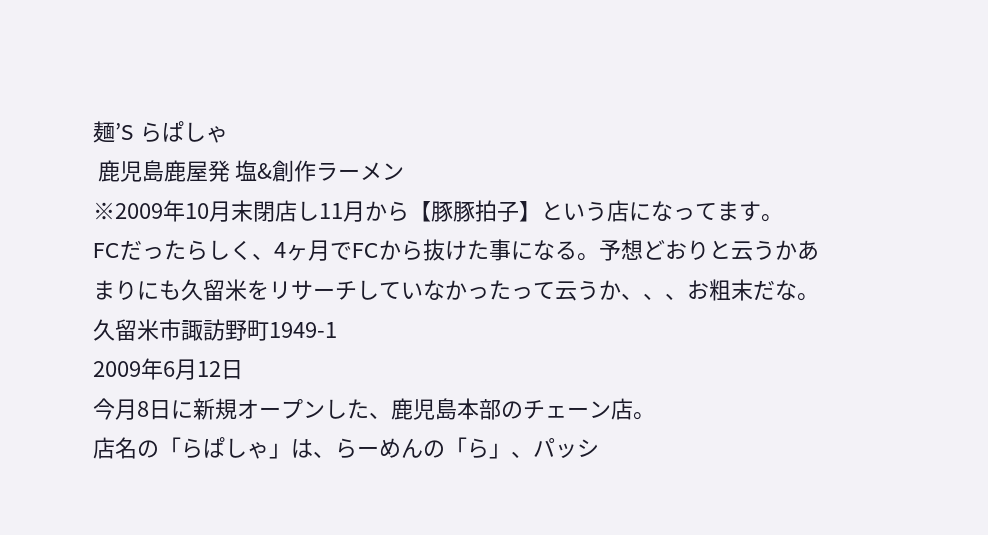麺’S らぱしゃ
 鹿児島鹿屋発 塩&創作ラーメン
※2009年10月末閉店し11月から【豚豚拍子】という店になってます。
FCだったらしく、4ヶ月でFCから抜けた事になる。予想どおりと云うかあまりにも久留米をリサーチしていなかったって云うか、、、お粗末だな。
久留米市諏訪野町1949-1
2009年6月12日
今月8日に新規オープンした、鹿児島本部のチェーン店。
店名の「らぱしゃ」は、らーめんの「ら」、パッシ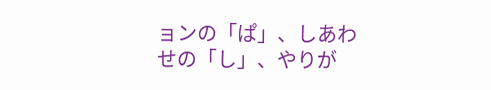ョンの「ぱ」、しあわせの「し」、やりが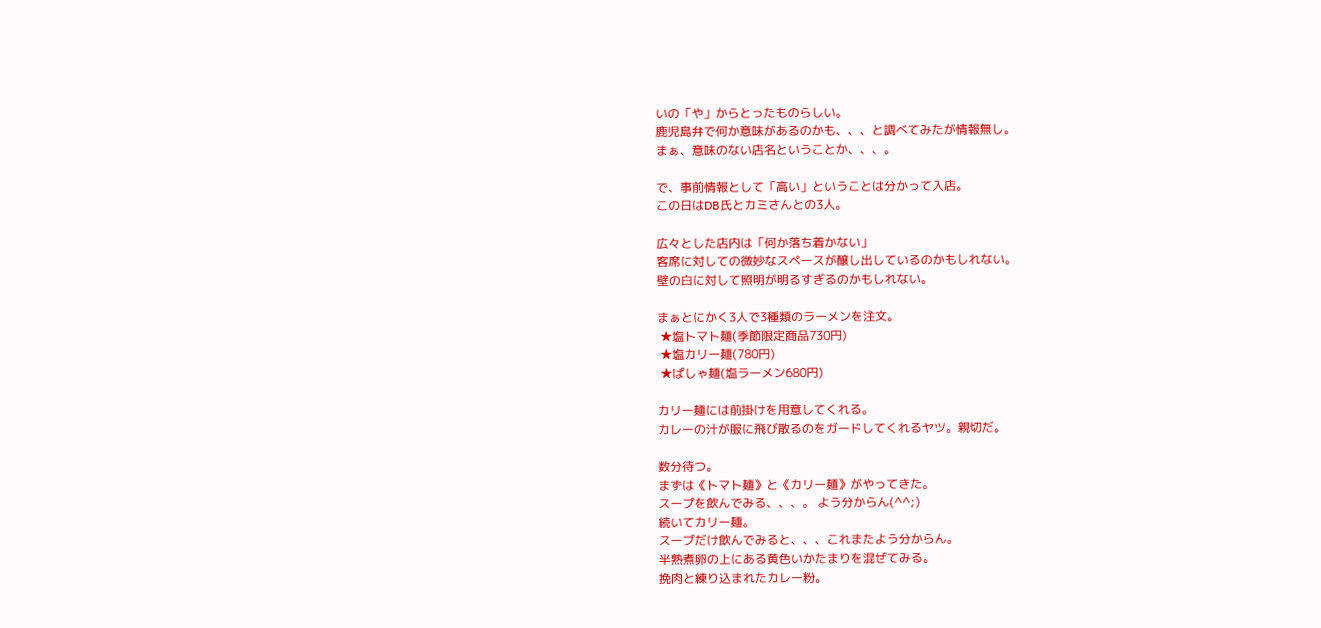いの「や」からとったものらしい。
鹿児島弁で何か意味があるのかも、、、と調べてみたが情報無し。
まぁ、意味のない店名ということか、、、。

で、事前情報として「高い」ということは分かって入店。
この日はDB氏とカミさんとの3人。

広々とした店内は「何か落ち着かない」
客席に対しての微妙なスペースが醸し出しているのかもしれない。
壁の白に対して照明が明るすぎるのかもしれない。

まぁとにかく3人で3種類のラーメンを注文。
 ★塩トマト麺(季節限定商品730円)
 ★塩カリー麺(780円)
 ★ぱしゃ麺(塩ラーメン680円)

カリー麺には前掛けを用意してくれる。
カレーの汁が服に飛び散るのをガードしてくれるヤツ。親切だ。

数分待つ。
まずは《トマト麺》と《カリー麺》がやってきた。
スープを飲んでみる、、、。 よう分からん(^^;)
続いてカリー麺。
スープだけ飲んでみると、、、これまたよう分からん。
半熟煮卵の上にある黄色いかたまりを混ぜてみる。
挽肉と練り込まれたカレー粉。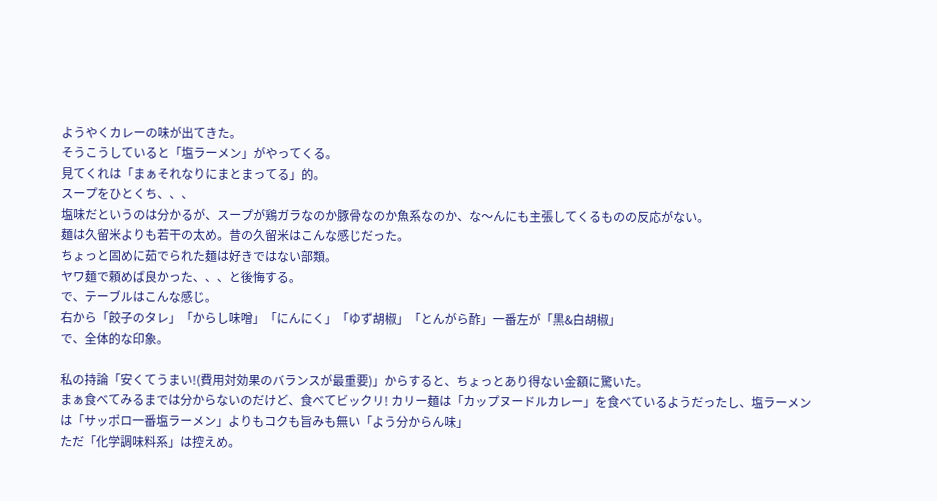ようやくカレーの味が出てきた。
そうこうしていると「塩ラーメン」がやってくる。
見てくれは「まぁそれなりにまとまってる」的。
スープをひとくち、、、
塩味だというのは分かるが、スープが鶏ガラなのか豚骨なのか魚系なのか、な〜んにも主張してくるものの反応がない。
麺は久留米よりも若干の太め。昔の久留米はこんな感じだった。
ちょっと固めに茹でられた麺は好きではない部類。
ヤワ麺で頼めば良かった、、、と後悔する。
で、テーブルはこんな感じ。
右から「餃子のタレ」「からし味噌」「にんにく」「ゆず胡椒」「とんがら酢」一番左が「黒&白胡椒」
で、全体的な印象。

私の持論「安くてうまい!(費用対効果のバランスが最重要)」からすると、ちょっとあり得ない金額に驚いた。
まぁ食べてみるまでは分からないのだけど、食べてビックリ! カリー麺は「カップヌードルカレー」を食べているようだったし、塩ラーメンは「サッポロ一番塩ラーメン」よりもコクも旨みも無い「よう分からん味」
ただ「化学調味料系」は控えめ。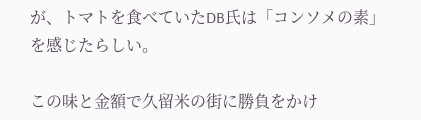が、トマトを食べていたDB氏は「コンソメの素」を感じたらしい。

この味と金額で久留米の街に勝負をかけ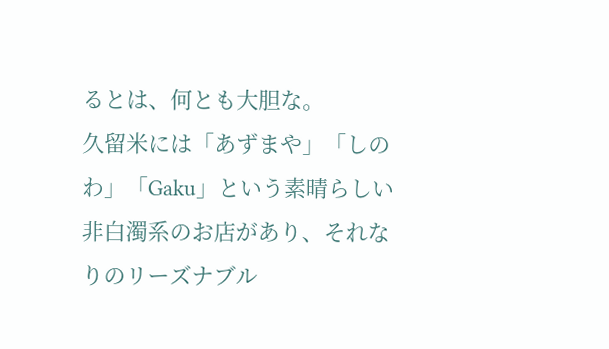るとは、何とも大胆な。
久留米には「あずまや」「しのわ」「Gaku」という素晴らしい非白濁系のお店があり、それなりのリーズナブル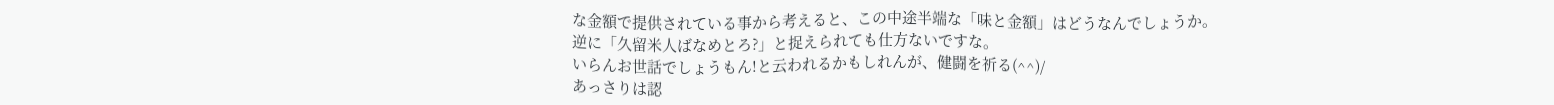な金額で提供されている事から考えると、この中途半端な「味と金額」はどうなんでしょうか。
逆に「久留米人ばなめとろ?」と捉えられても仕方ないですな。
いらんお世話でしょうもん!と云われるかもしれんが、健闘を祈る(^^)/
あっさりは認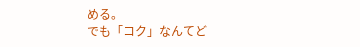める。
でも「コク」なんてど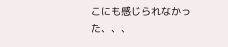こにも感じられなかった、、、